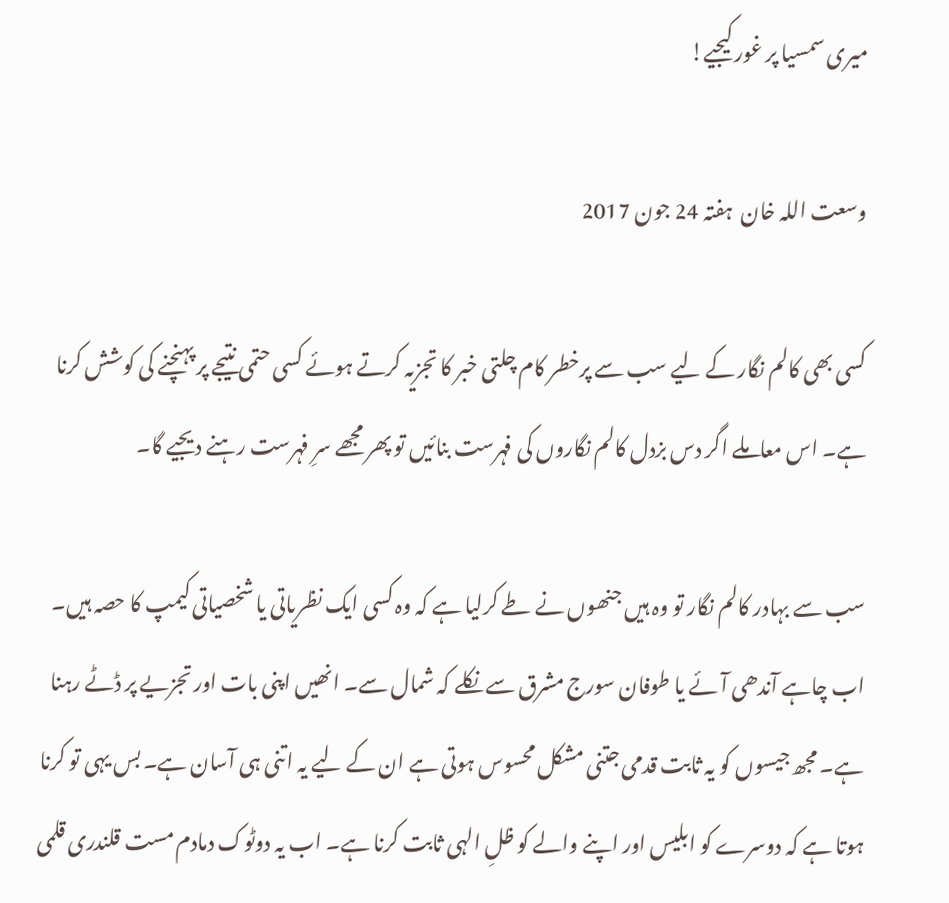میری سمسیا پر غور کیجیے!

وسعت اللہ خان  ہفتہ 24 جون 2017

کسی بھی کالم نگار کے لیے سب سے پرخطر کام چلتی خبر کا تجزیہ کرتے ہوئے کسی حتمی نتیجے پر پہنچنے کی کوشش کرنا ہے۔ اس معاملے اگر دس بزدل کالم نگاروں کی فہرست بنائیں تو پھر مجھے سرِ فہرست رہنے دیجیے گا۔

سب سے بہادر کالم نگار تو وہ ہیں جنھوں نے طے کرلیا ہے کہ وہ کسی ایک نظریاتی یا شخصیاتی کیمپ کا حصہ ہیں۔ اب چاہے آندھی آئے یا طوفان سورج مشرق سے نکلے کہ شمال سے۔ انھیں اپنی بات اور تجزیے پر ڈٹے رہنا ہے۔ مجھ جیسوں کو یہ ثابت قدمی جتنی مشکل محسوس ہوتی ہے ان کے لیے یہ اتنی ہی آسان ہے۔ بس یہی تو کرنا ہوتا ہے کہ دوسرے کو ابلیس اور اپنے والے کو ظلِ الہی ثابت کرنا ہے۔ اب یہ دوٹوک دمادم مست قلندری قلمی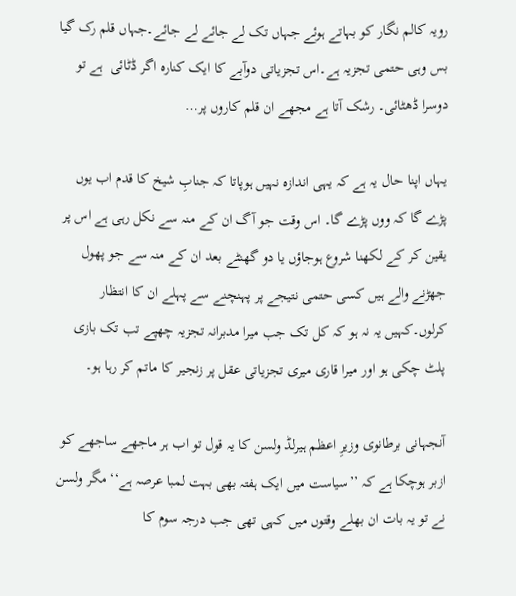رویہ کالم نگار کو بہاتے ہوئے جہاں تک لے جائے لے جائے۔جہاں قلم رک گیا بس وہی حتمی تجزیہ ہے۔اس تجزیاتی دوآبے کا ایک کنارہ اگر ڈٹائی  ہے تو دوسرا ڈھٹائی۔ رشک آتا ہے مجھے ان قلم کاروں پر…

یہاں اپنا حال یہ ہے کہ یہی اندازہ نہیں ہوپاتا کہ جنابِ شیخ کا قدم اب یوں پڑے گا کہ ووں پڑے گا۔ اس وقت جو آگ ان کے منہ سے نکل رہی ہے اس پر یقین کر کے لکھنا شروع ہوجاؤں یا دو گھنٹے بعد ان کے منہ سے جو پھول جھڑنے والے ہیں کسی حتمی نتیجے پر پہنچنے سے پہلے ان کا انتظار کرلوں۔کہیں یہ نہ ہو کہ کل تک جب میرا مدبرانہ تجزیہ چھپے تب تک بازی پلٹ چکی ہو اور میرا قاری میری تجزیاتی عقل پر زنجیر کا ماتم کر رہا ہو۔

آنجہانی برطانوی وزیرِ اعظم ہیرلڈ ولسن کا یہ قول تو اب ہر ماجھے ساجھے کو ازبر ہوچکا ہے کہ ’’سیاست میں ایک ہفتہ بھی بہت لمبا عرصہ ہے‘‘ مگر ولسن نے تو یہ بات ان بھلے وقتوں میں کہی تھی جب درجہ سوم کا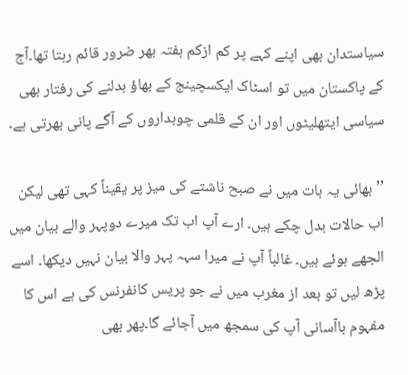سیاستدان بھی اپنے کہے پر کم ازکم ہفتہ بھر ضرور قائم رہتا تھا۔آج کے پاکستان میں تو اسٹاک ایکسچینج کے بھاؤ بدلنے کی رفتار بھی سیاسی ایتھلیٹوں اور ان کے قلمی چوبداروں کے آگے پانی بھرتی ہے۔

’’ بھائی یہ بات میں نے صبح ناشتے کی میز پر یقیناً کہی تھی لیکن اب حالات بدل چکے ہیں۔ ارے آپ اب تک میرے دوپہر والے بیان میں الجھے ہوئے ہیں۔ غالباً آپ نے میرا سہہ پہر والا بیان نہیں دیکھا۔ اسے پڑھ لیں تو بعد از مغرب میں نے جو پریس کانفرنس کی ہے اس کا مفہوم باآسانی آپ کی سمجھ میں آجائے گا۔پھر بھی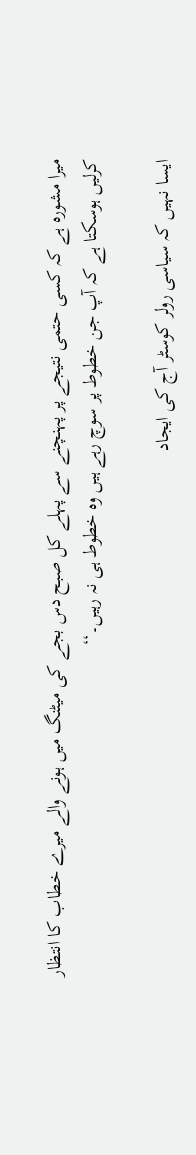میرا مشورہ ہے کہ کسی حتمی نتیجے پر پہنچنے سے پہلے کل صبح دس بجے کی میٹنگ میں ہونے والے میرے خطاب کا انتظار کرلیں ہوسکتا ہے کہ آپ جن خطوط پر سوچ رہے ہیں وہ خطوط ہی نہ رہیں۔‘‘

ایسا نہیں کہ سیاسی رولر کوسٹر آج کی ایجاد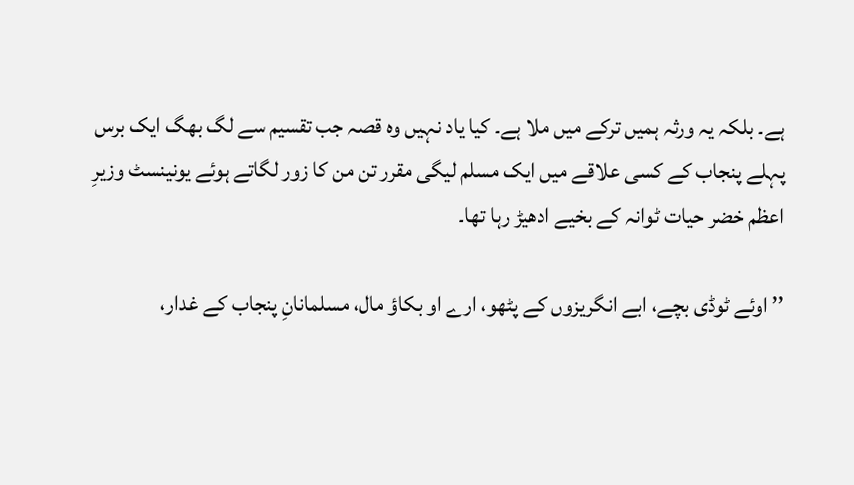ہے۔ بلکہ یہ ورثہ ہمیں ترکے میں ملا ہے۔ کیا یاد نہیں وہ قصہ جب تقسیم سے لگ بھگ ایک برس پہلے پنجاب کے کسی علاقے میں ایک مسلم لیگی مقرر تن من کا زور لگاتے ہوئے یونینسٹ وزیرِ اعظم خضر حیات ٹوانہ کے بخیے ادھیڑ رہا تھا۔

’’ اوئے ٹوڈی بچے، ابے انگریزوں کے پٹھو، ارے او بکاؤ مال، مسلمانانِ پنجاب کے غدار،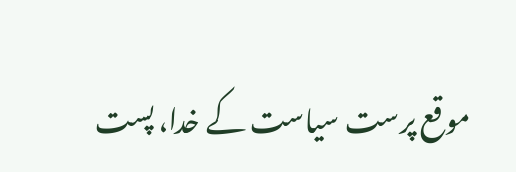موقع پرست سیاست کے خدا، پست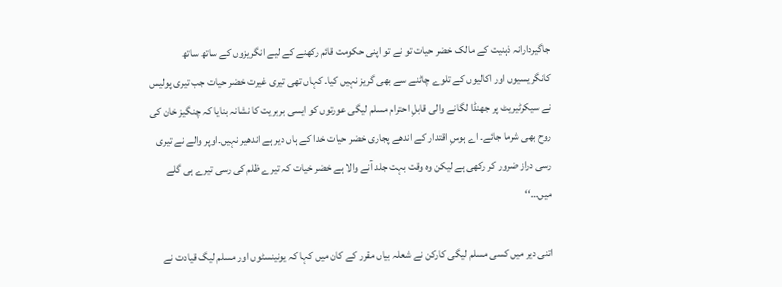جاگیردارانہ ذہنیت کے مالک خضر حیات تو نے تو اپنی حکومت قائم رکھنے کے لیے انگریزوں کے ساتھ ساتھ کانگریسیوں اور اکالیوں کے تلوے چاٹنے سے بھی گریز نہیں کیا۔ کہاں تھی تیری غیرت خضر حیات جب تیری پولیس نے سیکرٹیریٹ پر جھنڈا لگانے والی قابلِ احترام مسلم لیگی عورتوں کو ایسی بربریت کا نشانہ بنایا کہ چنگیز خان کی روح بھی شرما جائے۔ اے ہوسِ اقتدار کے اندھے پجاری خضر حیات خدا کے ہاں دیر ہے اندھیر نہیں۔اوپر والے نے تیری رسی دراز ضرور کر رکھی ہے لیکن وہ وقت بہت جلد آنے والا ہے خضر خیات کہ تیرے ظلم کی رسی تیرے ہی گلے میں…‘‘

اتنی دیر میں کسی مسلم لیگی کارکن نے شعلہ بیاں مقرر کے کان میں کہا کہ یونینسٹوں اور مسلم لیگ قیادت نے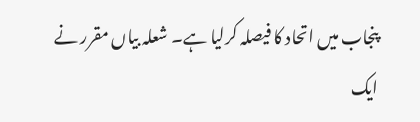پنجاب میں اتحاد کا فیصلہ کرلیا ہے۔ شعلہ بیاں مقرر نے ایک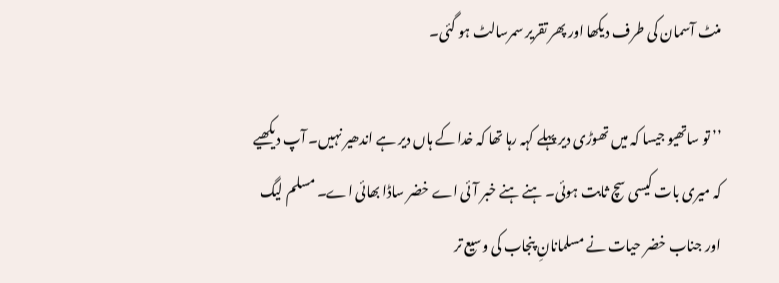منٹ آسمان کی طرف دیکھا اور پھر تقریر سمرسالٹ ہو گئی۔

’’ تو ساتھیو جیسا کہ میں تھوڑی دیر پہلے کہہ رہا تھا کہ خدا کے ہاں دیر ہے اندھیر نہیں۔ آپ دیکھیے کہ میری بات کیسی سچ ثابت ہوئی۔ ہنے ہنے خبر آئی اے خضر ساڈا بھائی اے۔ مسلم لیگ اور جناب خضر حیات نے مسلمانانِ پنجاب کی وسیع تر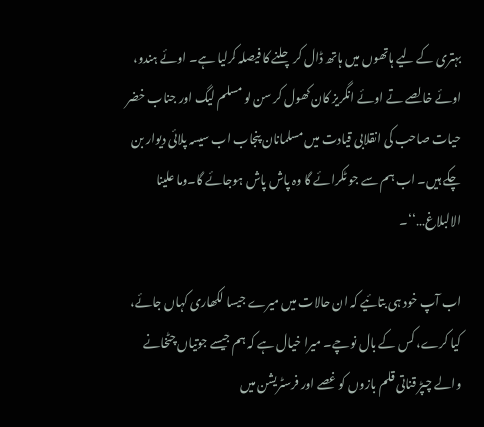بہتری کے لیے ہاتھوں میں ہاتھ ڈال کر چلنے کا فیصلہ کرلیا ہے۔ اوئے ہندو، اوئے خالصے تے اوئے انگریز کان کھول کر سن لو مسلم لیگ اور جناب خضر حیات صاحب کی انقلابی قیادت میں مسلمانان پنجاب اب سیسہ پلائی دیوار بن چکے ہیں۔ اب ہم سے جو ٹکرائے گا وہ پاش پاش ہوجائے گا۔وما علینا الالبلاغ…‘‘۔

اب آپ خود ہی بتائیے کہ ان حالات میں میرے جیسا لکھاری کہاں جائے، کیا کرے، کس کے بال نوچے۔ میرا خیال ہے کہ ہم جیسے جوتیاں چٹخانے والے چپڑ قناتی قلم بازوں کو غصے اور فرسٹریشن میں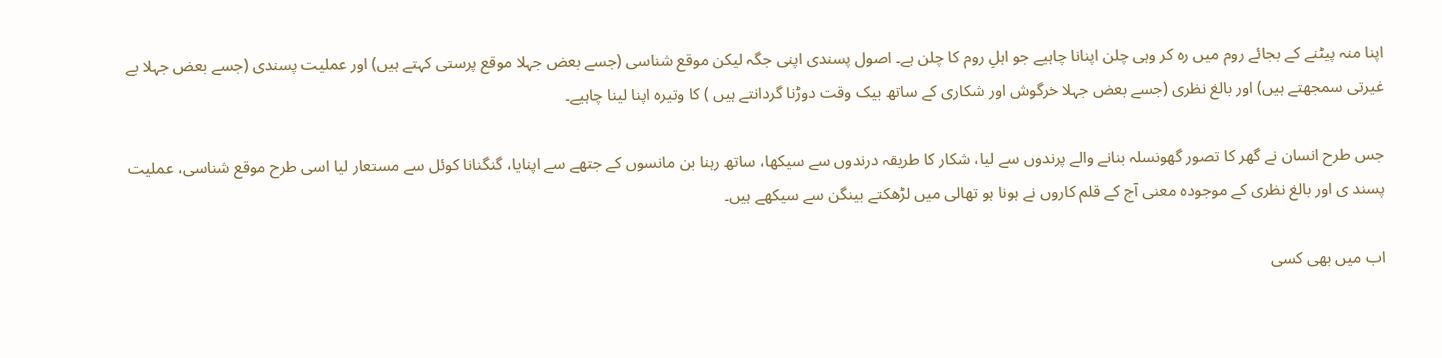اپنا منہ پیٹنے کے بجائے روم میں رہ کر وہی چلن اپنانا چاہیے جو اہلِ روم کا چلن ہے۔ اصول پسندی اپنی جگہ لیکن موقع شناسی (جسے بعض جہلا موقع پرستی کہتے ہیں) اور عملیت پسندی (جسے بعض جہلا بے غیرتی سمجھتے ہیں) اور بالغ نظری (جسے بعض جہلا خرگوش اور شکاری کے ساتھ بیک وقت دوڑنا گردانتے ہیں ) کا وتیرہ اپنا لینا چاہیے۔

جس طرح انسان نے گھر کا تصور گھونسلہ بنانے والے پرندوں سے لیا، شکار کا طریقہ درندوں سے سیکھا، ساتھ رہنا بن مانسوں کے جتھے سے اپنایا، گنگنانا کوئل سے مستعار لیا اسی طرح موقع شناسی، عملیت پسند ی اور بالغ نظری کے موجودہ معنی آج کے قلم کاروں نے ہونا ہو تھالی میں لڑھکتے بینگن سے سیکھے ہیں۔

اب میں بھی کسی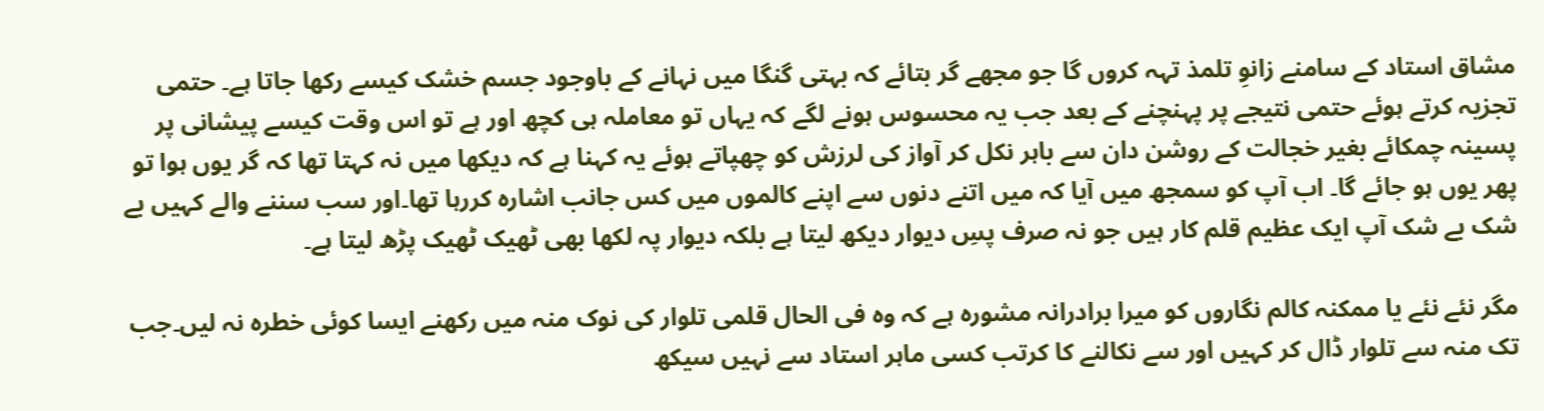مشاق استاد کے سامنے زانوِ تلمذ تہہ کروں گا جو مجھے گر بتائے کہ بہتی گنگا میں نہانے کے باوجود جسم خشک کیسے رکھا جاتا ہے۔ حتمی تجزیہ کرتے ہوئے حتمی نتیجے پر پہنچنے کے بعد جب یہ محسوس ہونے لگے کہ یہاں تو معاملہ ہی کچھ اور ہے تو اس وقت کیسے پیشانی پر پسینہ چمکائے بغیر خجالت کے روشن دان سے باہر نکل کر آواز کی لرزش کو چھپاتے ہوئے یہ کہنا ہے کہ دیکھا میں نہ کہتا تھا کہ گر یوں ہوا تو پھر یوں ہو جائے گا۔ اب آپ کو سمجھ میں آیا کہ میں اتنے دنوں سے اپنے کالموں میں کس جانب اشارہ کررہا تھا۔اور سب سننے والے کہیں بے شک بے شک آپ ایک عظیم قلم کار ہیں جو نہ صرف پسِ دیوار دیکھ لیتا ہے بلکہ دیوار پہ لکھا بھی ٹھیک ٹھیک پڑھ لیتا ہے۔

مگر نئے نئے یا ممکنہ کالم نگاروں کو میرا برادرانہ مشورہ ہے کہ وہ فی الحال قلمی تلوار کی نوک منہ میں رکھنے ایسا کوئی خطرہ نہ لیں۔جب تک منہ سے تلوار ڈال کر کہیں اور سے نکالنے کا کرتب کسی ماہر استاد سے نہیں سیکھ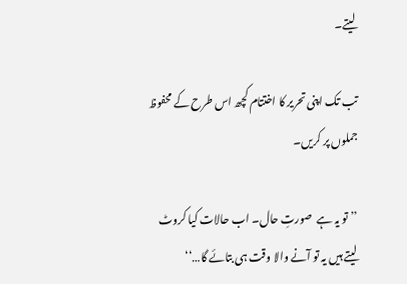لیتے۔

تب تک اپنی تحریر کا اختتام کچھ اس طرح کے محفوظ جملوں پر کریں۔

’’ تو یہ ہے  صورتِ حال۔ اب حالات کیا کروٹ لیتے ہیں یہ تو آنے والا وقت ہی بتائے گا…‘‘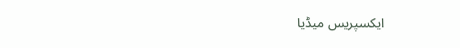ایکسپریس میڈیا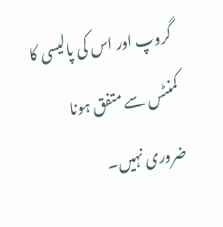گروپ اور اس کی پالیسی کا کمنٹس سے متفق ہونا ضروری نہیں۔